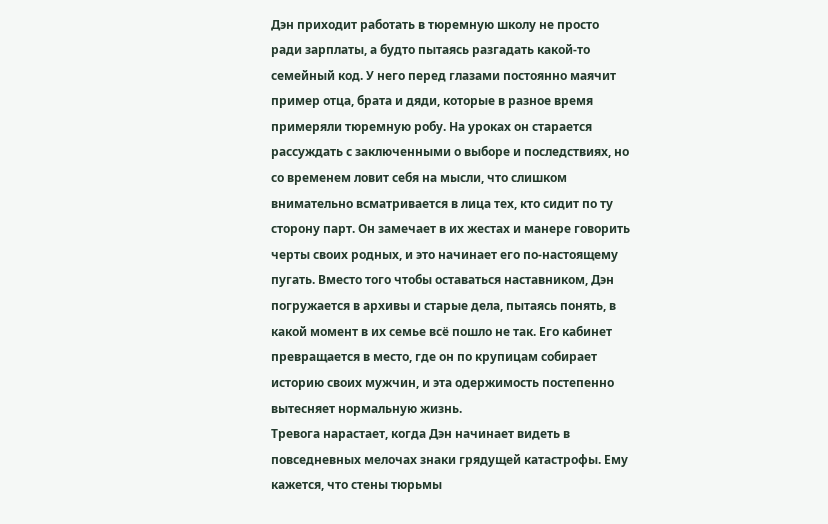Дэн приходит работать в тюремную школу не просто ради зарплаты, а будто пытаясь разгадать какой-то семейный код. У него перед глазами постоянно маячит пример отца, брата и дяди, которые в разное время примеряли тюремную робу. На уроках он старается рассуждать с заключенными о выборе и последствиях, но со временем ловит себя на мысли, что слишком внимательно всматривается в лица тех, кто сидит по ту сторону парт. Он замечает в их жестах и манере говорить черты своих родных, и это начинает его по-настоящему пугать. Вместо того чтобы оставаться наставником, Дэн погружается в архивы и старые дела, пытаясь понять, в какой момент в их семье всё пошло не так. Его кабинет превращается в место, где он по крупицам собирает историю своих мужчин, и эта одержимость постепенно вытесняет нормальную жизнь.
Тревога нарастает, когда Дэн начинает видеть в повседневных мелочах знаки грядущей катастрофы. Ему кажется, что стены тюрьмы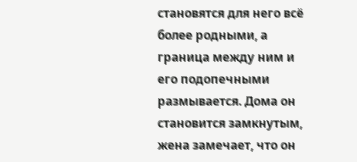становятся для него всё более родными, а граница между ним и его подопечными размывается. Дома он становится замкнутым, жена замечает, что он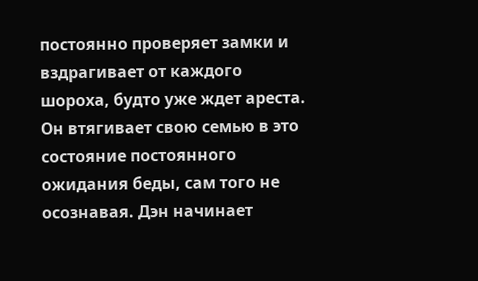постоянно проверяет замки и вздрагивает от каждого шороха, будто уже ждет ареста. Он втягивает свою семью в это состояние постоянного ожидания беды, сам того не осознавая. Дэн начинает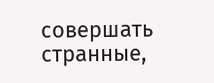совершать странные,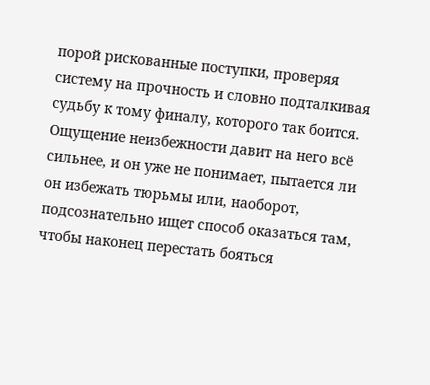порой рискованные поступки, проверяя систему на прочность и словно подталкивая судьбу к тому финалу, которого так боится. Ощущение неизбежности давит на него всё сильнее, и он уже не понимает, пытается ли он избежать тюрьмы или, наоборот, подсознательно ищет способ оказаться там, чтобы наконец перестать бояться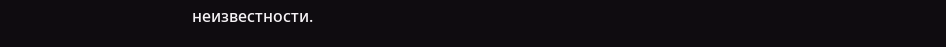неизвестности.